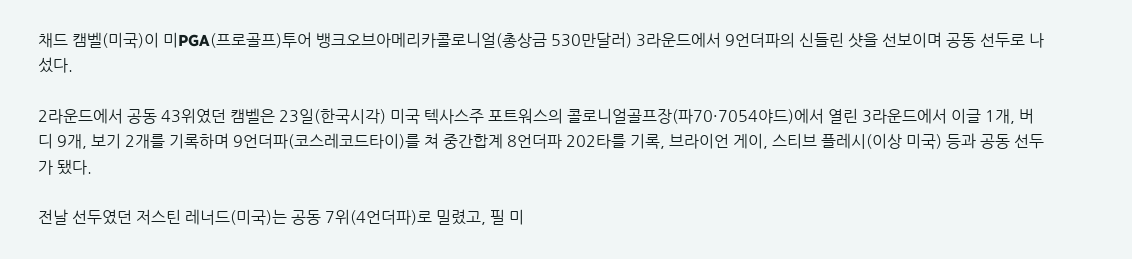채드 캠벨(미국)이 미PGA(프로골프)투어 뱅크오브아메리카콜로니얼(총상금 530만달러) 3라운드에서 9언더파의 신들린 샷을 선보이며 공동 선두로 나섰다.

2라운드에서 공동 43위였던 캠벨은 23일(한국시각) 미국 텍사스주 포트워스의 콜로니얼골프장(파70·7054야드)에서 열린 3라운드에서 이글 1개, 버디 9개, 보기 2개를 기록하며 9언더파(코스레코드타이)를 쳐 중간합계 8언더파 202타를 기록, 브라이언 게이, 스티브 플레시(이상 미국) 등과 공동 선두가 됐다.

전날 선두였던 저스틴 레너드(미국)는 공동 7위(4언더파)로 밀렸고, 필 미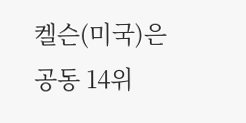켈슨(미국)은 공동 14위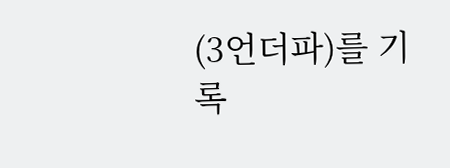(3언더파)를 기록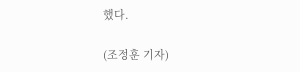했다.

(조정훈 기자)